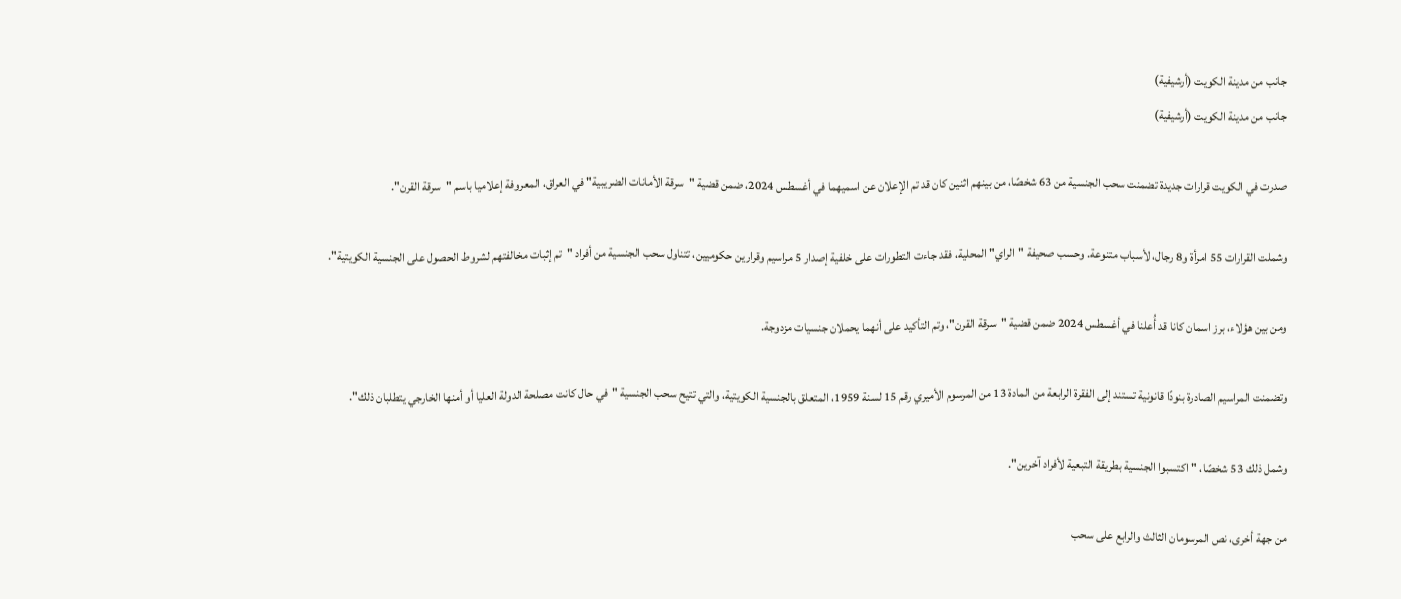جانب من مدينة الكويت (أرشيفية)
جانب من مدينة الكويت (أرشيفية)

صدرت في الكويت قرارات جديدة تضمنت سحب الجنسية من 63 شخصًا، من بينهم اثنين كان قد تم الإعلان عن اسميهما في أغسطس 2024، ضمن قضية "سرقة الأمانات الضريبية" في العراق، المعروفة إعلاميا باسم "سرقة القرن".

وشملت القرارات 55 امرأة و8 رجال، لأسباب متنوعة. وحسب صحيفة "الراي" المحلية، فقد جاءت التطورات على خلفية إصدار 5 مراسيم وقرارين حكوميين، تتناول سحب الجنسية من أفراد "تم إثبات مخالفتهم لشروط الحصول على الجنسية الكويتية".

ومن بين هؤلاء، برز اسمان كانا قد أُعلنا في أغسطس 2024 ضمن قضية "سرقة القرن"، وتم التأكيد على أنهما يحملان جنسيات مزدوجة.

وتضمنت المراسيم الصادرة بنودًا قانونية تستند إلى الفقرة الرابعة من المادة 13 من المرسوم الأميري رقم 15 لسنة 1959، المتعلق بالجنسية الكويتية، والتي تتيح سحب الجنسية "في حال كانت مصلحة الدولة العليا أو أمنها الخارجي يتطلبان ذلك".

وشمل ذلك 53 شخصًا، "اكتسبوا الجنسية بطريقة التبعية لأفراد آخرين".

من جهة أخرى، نص المرسومان الثالث والرابع على سحب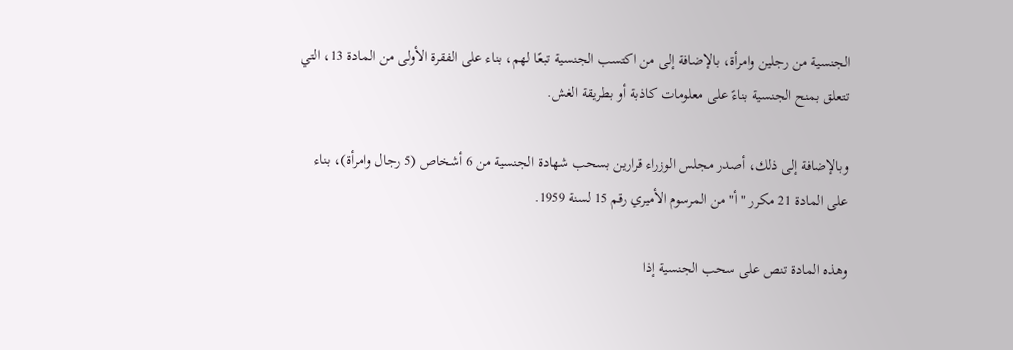الجنسية من رجلين وامرأة، بالإضافة إلى من اكتسب الجنسية تبعًا لهم، بناء على الفقرة الأولى من المادة 13، التي تتعلق بمنح الجنسية بناءً على معلومات كاذبة أو بطريقة الغش.

وبالإضافة إلى ذلك، أصدر مجلس الوزراء قرارين بسحب شهادة الجنسية من 6 أشخاص (5 رجال وامرأة)، بناء على المادة 21 مكرر "أ" من المرسوم الأميري رقم 15 لسنة 1959.

وهذه المادة تنص على سحب الجنسية إذا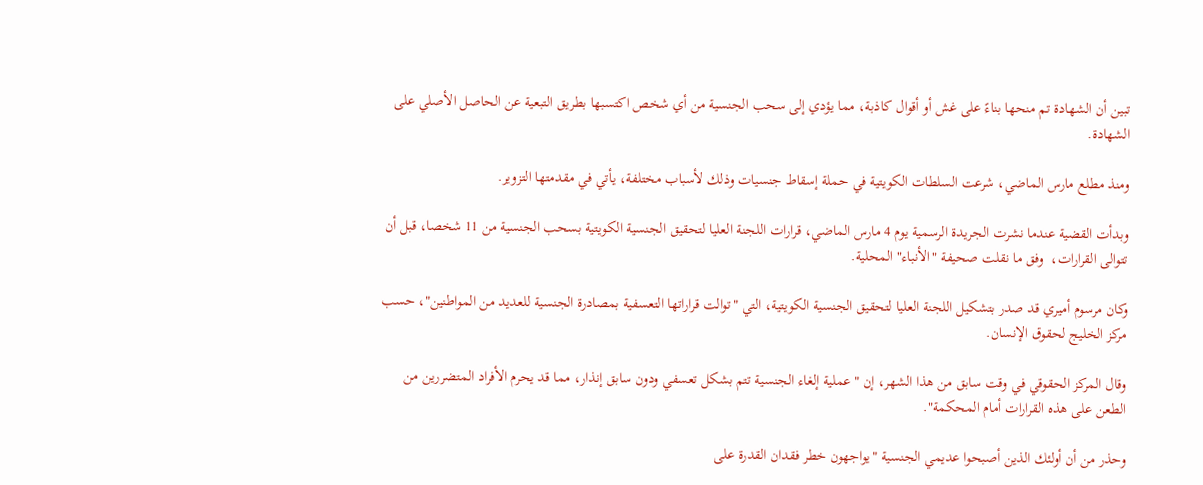تبين أن الشهادة تم منحها بناءً على غش أو أقوال كاذبة، مما يؤدي إلى سحب الجنسية من أي شخص اكتسبها بطريق التبعية عن الحاصل الأصلي على الشهادة.

ومنذ مطلع مارس الماضي، شرعت السلطات الكويتية في حملة إسقاط جنسيات وذلك لأسباب مختلفة، يأتي في مقدمتها التزوير.

وبدأت القضية عندما نشرت الجريدة الرسمية يوم 4 مارس الماضي، قرارات اللجنة العليا لتحقيق الجنسية الكويتية بسحب الجنسية من 11 شخصا، قبل أن تتوالى القرارات،  وفق ما نقلت صحيفة "الأنباء" المحلية.

وكان مرسوم أميري قد صدر بتشكيل اللجنة العليا لتحقيق الجنسية الكويتية، التي "توالت قراراتها التعسفية بمصادرة الجنسية للعديد من المواطنين"، حسب مركز الخليج لحقوق الإنسان.

وقال المركز الحقوقي في وقت سابق من هذا الشهر، إن "عملية إلغاء الجنسية تتم بشكل تعسفي ودون سابق إنذار، مما قد يحرم الأفراد المتضررين من الطعن على هذه القرارات أمام المحكمة".

وحذر من أن أولئك الذين أصبحوا عديمي الجنسية "يواجهون خطر فقدان القدرة على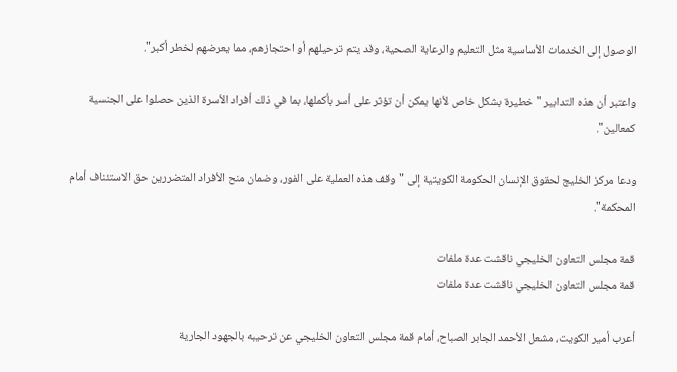الوصول إلى الخدمات الأساسية مثل التعليم والرعاية الصحية، وقد يتم ترحيلهم أو احتجازهم، مما يعرضهم لخطر أكبر".

واعتبر أن هذه التدابير "خطيرة بشكل خاص لأنها يمكن أن تؤثر على أسر بأكملها، بما في ذلك أفراد الأسرة الذين حصلوا على الجنسية كمعالين".

ودعا مركز الخليج لحقوق الإنسان الحكومة الكويتية إلى "وقف هذه العملية على الفور، وضمان منح الأفراد المتضررين حق الاستئناف أمام المحكمة".

قمة مجلس التعاون الخليجي ناقشت عدة ملفات
قمة مجلس التعاون الخليجي ناقشت عدة ملفات

أعرب أمير الكويت، مشعل الأحمد الجابر الصباح، أمام قمة مجلس التعاون الخليجي عن ترحيبه بالجهود الجارية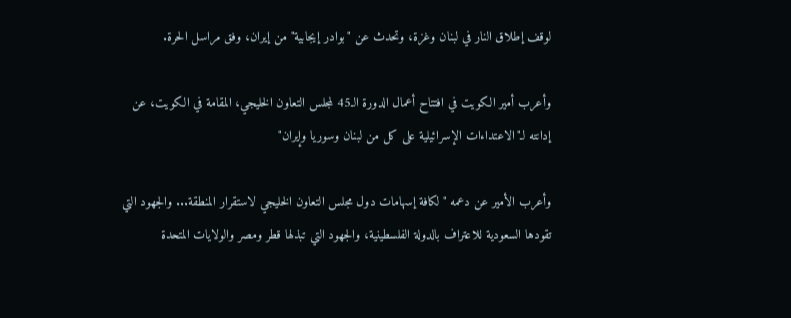لوقف إطلاق النار في لبنان وغزة، وتحدث عن "بوادر إيجابية" من إيران، وفق مراسل الحرة.

وأعرب أمير الكويت في افتتاح أعمال الدورة الـ45 لمجلس التعاون الخليجي، المقامة في الكويت، عن إدانته لـ"الاعتداءات الإسرائيلية على كل من لبنان وسوريا وإيران"

وأعرب الأمير عن دعمه "لكافة إسهامات دول مجلس التعاون الخليجي لاستقرار المنطقة... والجهود التي تقودها السعودية للاعتراف بالدولة الفلسطينية، والجهود التي تبذلها قطر ومصر والولايات المتحدة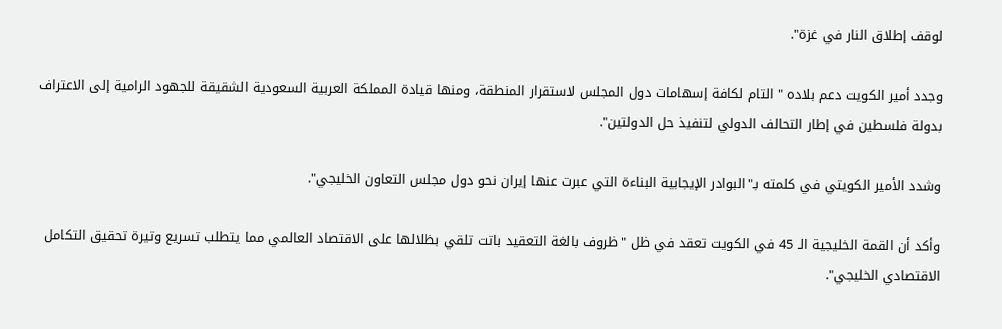لوقف إطلاق النار في غزة".

وجدد أمير الكويت دعم بلاده " التام لكافة إسهامات دول المجلس لاستقرار المنطقة، ومنها قيادة المملكة العربية السعودية الشقيقة للجهود الرامية إلى الاعتراف بدولة فلسطين في إطار التحالف الدولي لتنفيذ حل الدولتين".

وشدد الأمير الكويتي في كلمته بـ"البوادر الإيجابية البناءة التي عبرت عنها إيران نحو دول مجلس التعاون الخليجي".

وأكد أن القمة الخليجية الـ 45 في الكويت تعقد في ظل "ظروف بالغة التعقيد باتت تلقي بظلالها على الاقتصاد العالمي مما يتطلب تسريع وتيرة تحقيق التكامل الاقتصادي الخليجي".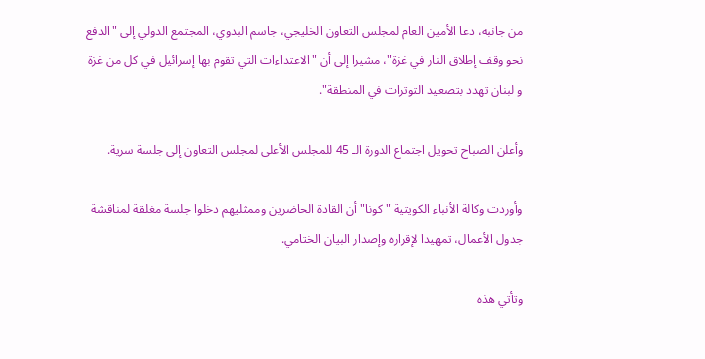من جانبه، دعا الأمين العام لمجلس التعاون الخليجي، جاسم البدوي، المجتمع الدولي إلى "الدفع نحو وقف إطلاق النار في غزة"، مشيرا إلى أن "الاعتداءات التي تقوم بها إسرائيل في كل من غزة و لبنان تهدد بتصعيد التوترات في المنطقة".

وأعلن الصباح تحويل اجتماع الدورة الـ 45 للمجلس الأعلى لمجلس التعاون إلى جلسة سرية.

وأوردت وكالة الأنباء الكويتية "كونا" أن القادة الحاضرين وممثليهم دخلوا جلسة مغلقة لمناقشة جدول الأعمال، تمهيدا لإقراره وإصدار البيان الختامي.

وتأتي هذه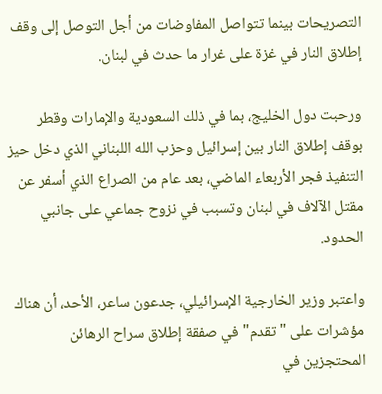التصريحات بينما تتواصل المفاوضات من أجل التوصل إلى وقف إطلاق النار في غزة على غرار ما حدث في لبنان.

ورحبت دول الخليج، بما في ذلك السعودية والإمارات وقطر بوقف إطلاق النار بين إسرائيل وحزب الله اللبناني الذي دخل حيز التنفيذ فجر الأربعاء الماضي، بعد عام من الصراع الذي أسفر عن مقتل الآلاف في لبنان وتسبب في نزوح جماعي على جانبي الحدود.

واعتبر وزير الخارجية الإسرائيلي، جدعون ساعر، الأحد، أن هناك مؤشرات على "تقدم" في صفقة إطلاق سراح الرهائن المحتجزين في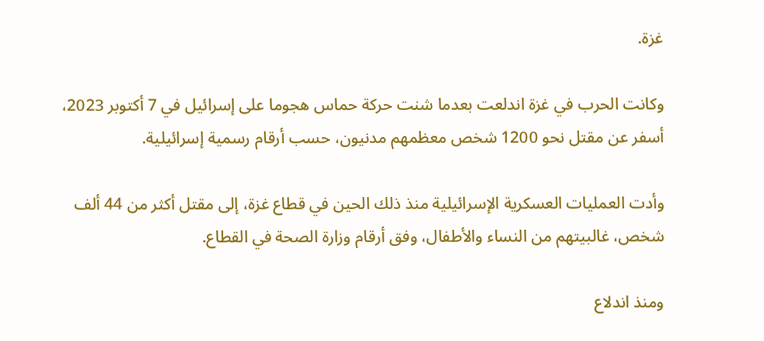غزة.

وكانت الحرب في غزة اندلعت بعدما شنت حركة حماس هجوما على إسرائيل في 7 أكتوبر 2023، أسفر عن مقتل نحو 1200 شخص معظمهم مدنيون، حسب أرقام رسمية إسرائيلية.

وأدت العمليات العسكرية الإسرائيلية منذ ذلك الحين في قطاع غزة، إلى مقتل أكثر من 44 ألف شخص، غالبيتهم من النساء والأطفال، وفق أرقام وزارة الصحة في القطاع.

ومنذ اندلاع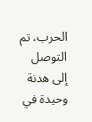الحرب، تم التوصل إلى هدنة وحيدة في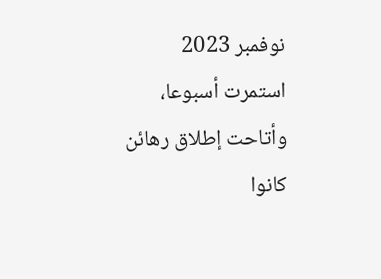نوفمبر 2023 استمرت أسبوعا، وأتاحت إطلاق رهائن كانوا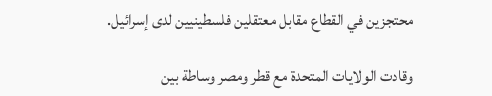محتجزين في القطاع مقابل معتقلين فلسطينيين لدى إسرائيل.

وقادت الولايات المتحدة مع قطر ومصر وساطة بين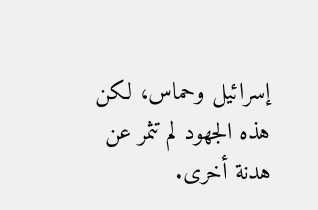إسرائيل وحماس، لكن هذه الجهود لم تثمر عن هدنة أخرى.